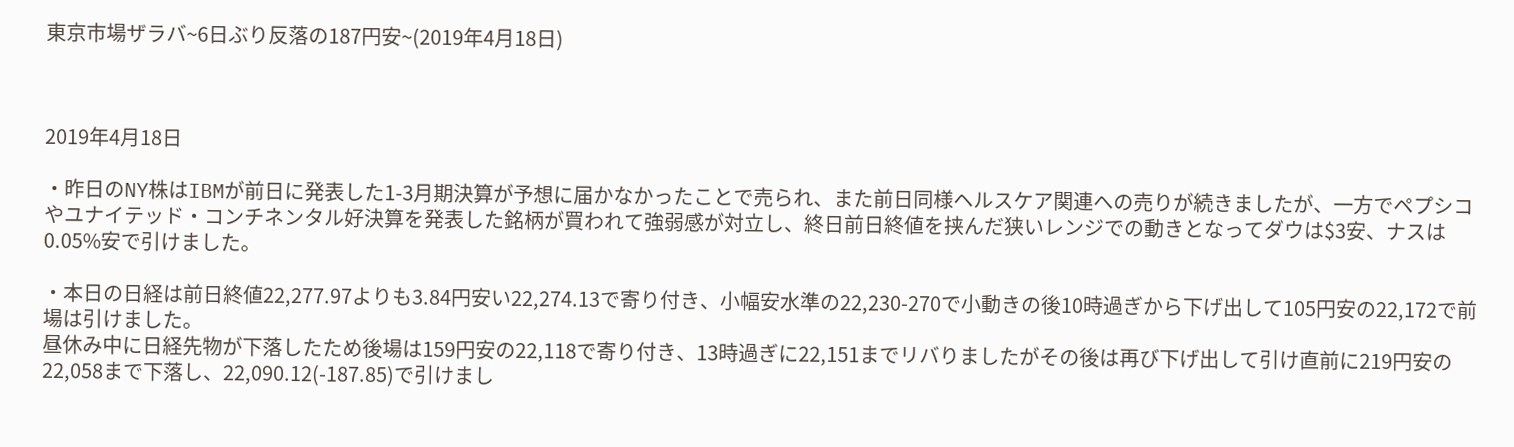東京市場ザラバ~6日ぶり反落の187円安~(2019年4月18日)



2019年4月18日

・昨日のNY株はIBMが前日に発表した1-3月期決算が予想に届かなかったことで売られ、また前日同様ヘルスケア関連への売りが続きましたが、一方でペプシコやユナイテッド・コンチネンタル好決算を発表した銘柄が買われて強弱感が対立し、終日前日終値を挟んだ狭いレンジでの動きとなってダウは$3安、ナスは0.05%安で引けました。

・本日の日経は前日終値22,277.97よりも3.84円安い22,274.13で寄り付き、小幅安水準の22,230-270で小動きの後10時過ぎから下げ出して105円安の22,172で前場は引けました。
昼休み中に日経先物が下落したため後場は159円安の22,118で寄り付き、13時過ぎに22,151までリバりましたがその後は再び下げ出して引け直前に219円安の22,058まで下落し、22,090.12(-187.85)で引けまし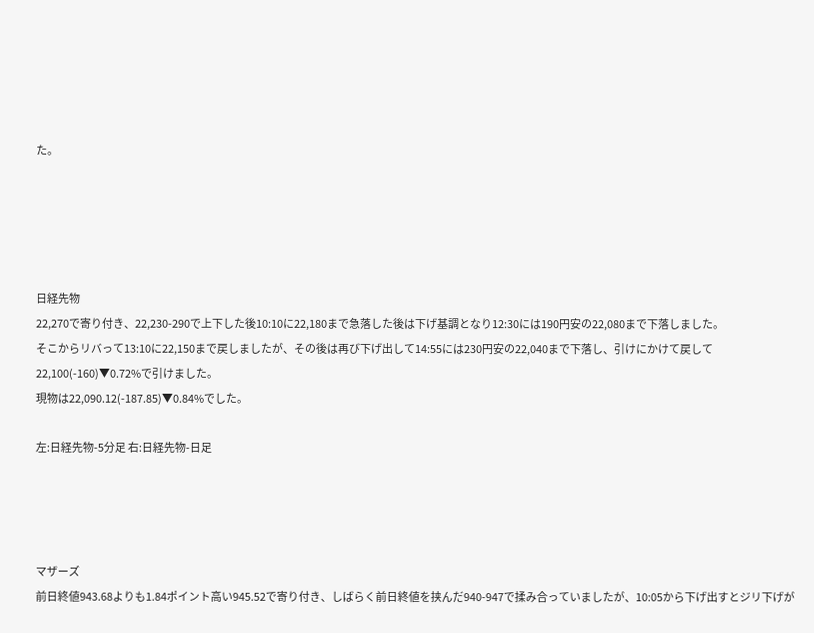た。





日経先物
22,270で寄り付き、22,230-290で上下した後10:10に22,180まで急落した後は下げ基調となり12:30には190円安の22,080まで下落しました。
そこからリバって13:10に22,150まで戻しましたが、その後は再び下げ出して14:55には230円安の22,040まで下落し、引けにかけて戻して22,100(-160)▼0.72%で引けました。
現物は22,090.12(-187.85)▼0.84%でした。

左:日経先物-5分足 右:日経先物-日足




マザーズ
前日終値943.68よりも1.84ポイント高い945.52で寄り付き、しばらく前日終値を挟んだ940-947で揉み合っていましたが、10:05から下げ出すとジリ下げが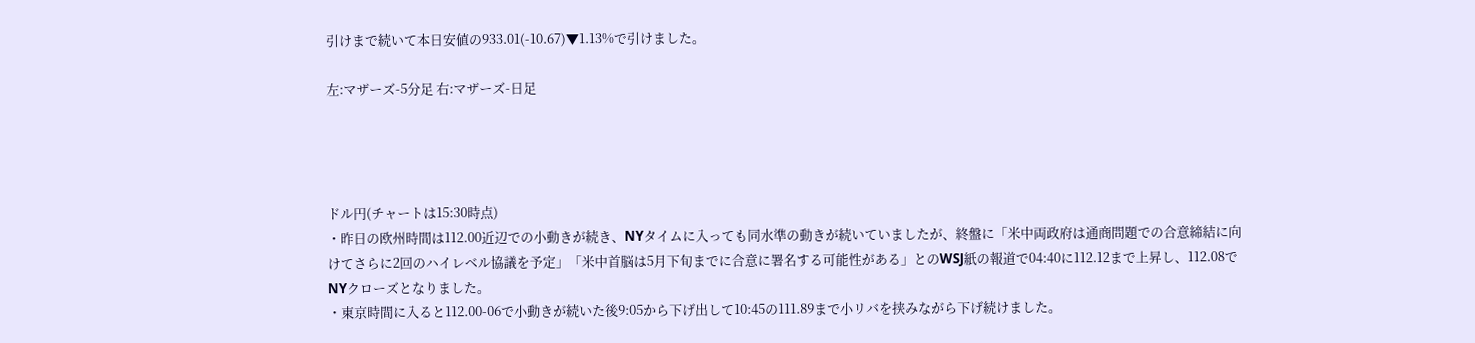引けまで続いて本日安値の933.01(-10.67)▼1.13%で引けました。

左:マザーズ-5分足 右:マザーズ-日足




ドル円(チャートは15:30時点)
・昨日の欧州時間は112.00近辺での小動きが続き、NYタイムに入っても同水準の動きが続いていましたが、終盤に「米中両政府は通商問題での合意締結に向けてさらに2回のハイレベル協議を予定」「米中首脳は5月下旬までに合意に署名する可能性がある」とのWSJ紙の報道で04:40に112.12まで上昇し、112.08でNYクローズとなりました。
・東京時間に入ると112.00-06で小動きが続いた後9:05から下げ出して10:45の111.89まで小リバを挟みながら下げ続けました。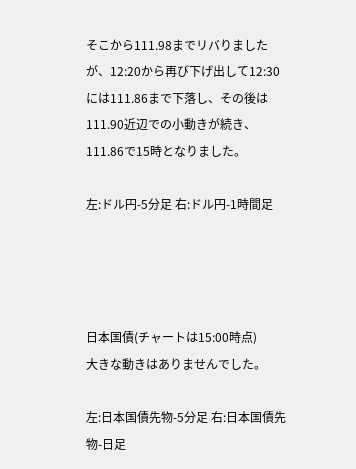そこから111.98までリバりましたが、12:20から再び下げ出して12:30には111.86まで下落し、その後は111.90近辺での小動きが続き、111.86で15時となりました。

左:ドル円-5分足 右:ドル円-1時間足




日本国債(チャートは15:00時点)
大きな動きはありませんでした。

左:日本国債先物-5分足 右:日本国債先物-日足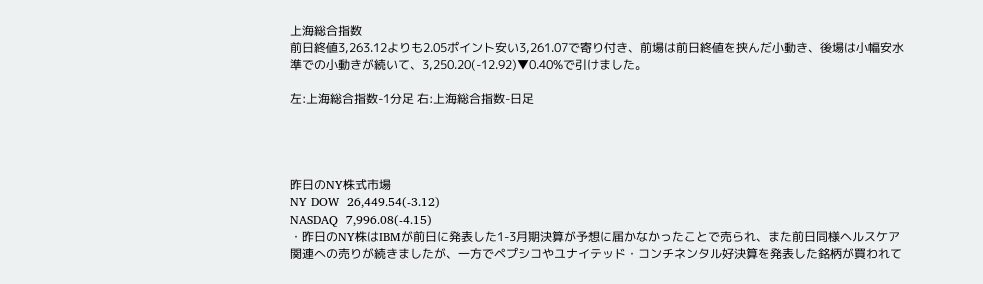上海総合指数
前日終値3,263.12よりも2.05ポイント安い3,261.07で寄り付き、前場は前日終値を挟んだ小動き、後場は小幅安水準での小動きが続いて、3,250.20(-12.92)▼0.40%で引けました。

左:上海総合指数-1分足 右:上海総合指数-日足




昨日のNY株式市場
NY DOW  26,449.54(-3.12)
NASDAQ  7,996.08(-4.15)
・昨日のNY株はIBMが前日に発表した1-3月期決算が予想に届かなかったことで売られ、また前日同様ヘルスケア関連への売りが続きましたが、一方でペプシコやユナイテッド・コンチネンタル好決算を発表した銘柄が買われて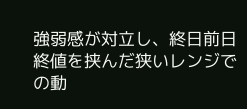強弱感が対立し、終日前日終値を挟んだ狭いレンジでの動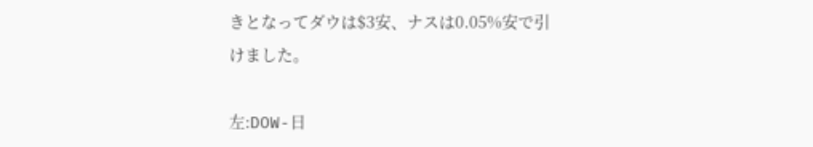きとなってダウは$3安、ナスは0.05%安で引けました。

左:DOW-日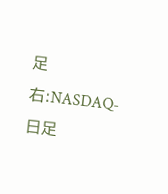足 右:NASDAQ-日足